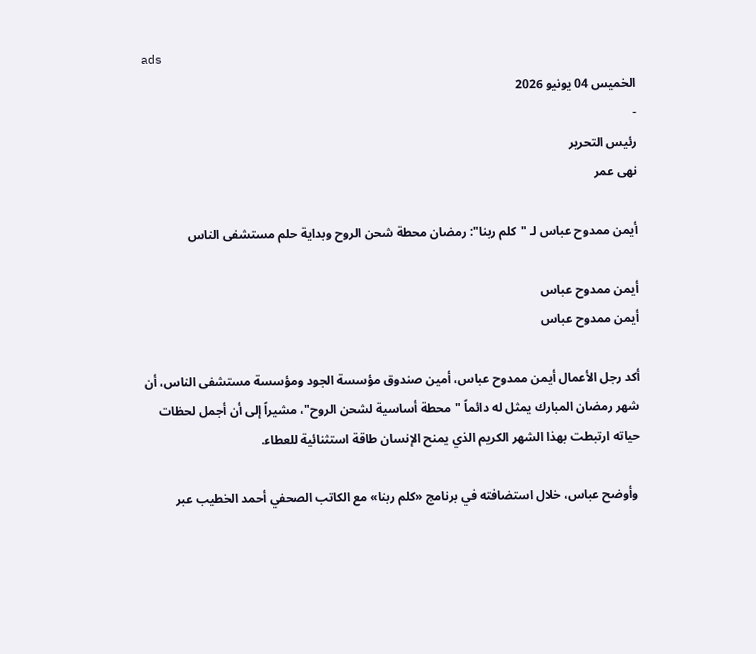ads
الخميس 04 يونيو 2026
-
رئيس التحرير
نهى عمر

أيمن ممدوح عباس لـ "كلم ربنا": رمضان محطة شحن الروح وبداية حلم مستشفى الناس

أيمن ممدوح عباس
أيمن ممدوح عباس

أكد رجل الأعمال أيمن ممدوح عباس، أمين صندوق مؤسسة الجود ومؤسسة مستشفى الناس، أن شهر رمضان المبارك يمثل له دائماً "محطة أساسية لشحن الروح"، مشيراً إلى أن أجمل لحظات حياته ارتبطت بهذا الشهر الكريم الذي يمنح الإنسان طاقة استثنائية للعطاء.

 وأوضح عباس، خلال استضافته في برنامج «كلم ربنا» مع الكاتب الصحفي أحمد الخطيب عبر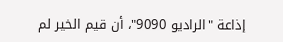إذاعة "الراديو 9090"، أن قيم الخير لم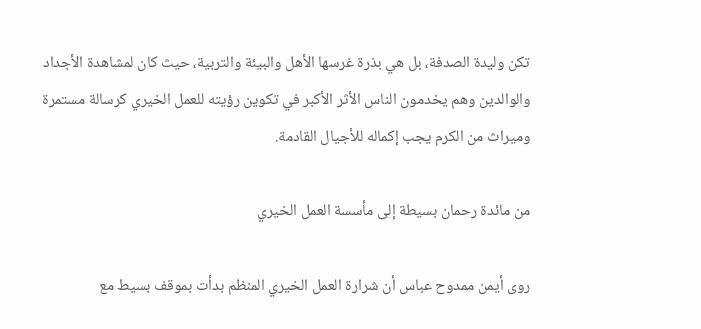تكن وليدة الصدفة، بل هي بذرة غرسها الأهل والبيئة والتربية، حيث كان لمشاهدة الأجداد والوالدين وهم يخدمون الناس الأثر الأكبر في تكوين رؤيته للعمل الخيري كرسالة مستمرة وميراث من الكرم يجب إكماله للأجيال القادمة.

من مائدة رحمان بسيطة إلى مأسسة العمل الخيري

روى أيمن ممدوح عباس أن شرارة العمل الخيري المنظم بدأت بموقف بسيط مع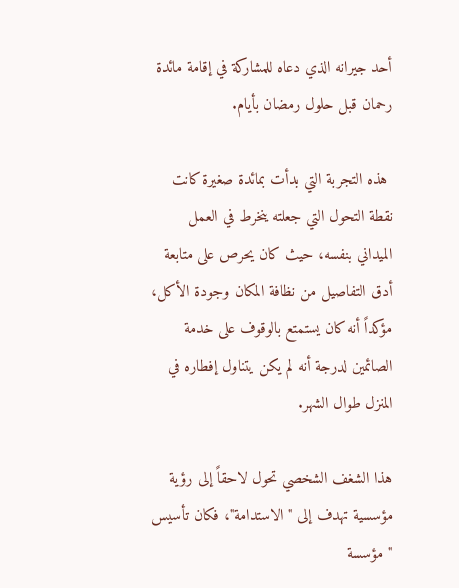أحد جيرانه الذي دعاه للمشاركة في إقامة مائدة رحمان قبل حلول رمضان بأيام.

 هذه التجربة التي بدأت بمائدة صغيرة كانت نقطة التحول التي جعلته ينخرط في العمل الميداني بنفسه، حيث كان يحرص على متابعة أدق التفاصيل من نظافة المكان وجودة الأكل، مؤكداً أنه كان يستمتع بالوقوف على خدمة الصائمين لدرجة أنه لم يكن يتناول إفطاره في المنزل طوال الشهر.

هذا الشغف الشخصي تحول لاحقاً إلى رؤية مؤسسية تهدف إلى "الاستدامة"، فكان تأسيس "مؤسسة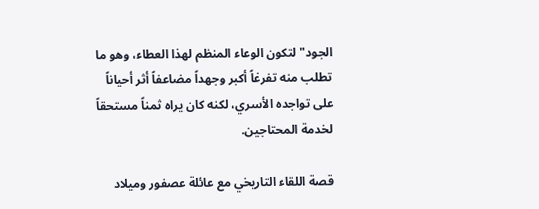الجود" لتكون الوعاء المنظم لهذا العطاء، وهو ما تطلب منه تفرغاً أكبر وجهداً مضاعفاً أثر أحياناً على تواجده الأسري، لكنه كان يراه ثمناً مستحقاً لخدمة المحتاجين.

قصة اللقاء التاريخي مع عائلة عصفور وميلاد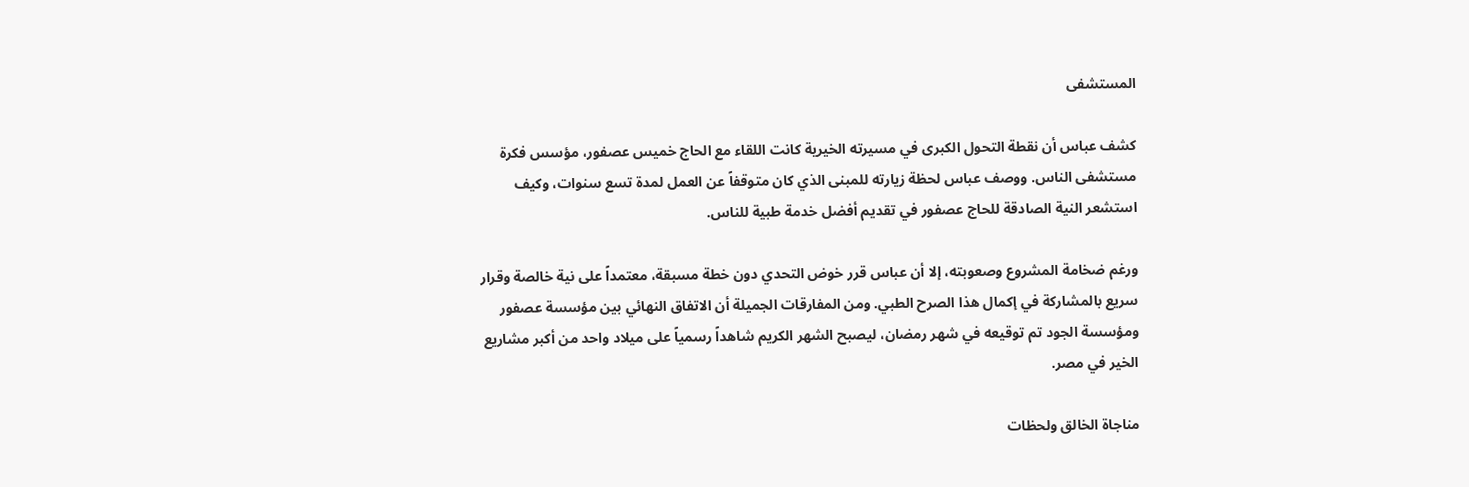المستشفى

كشف عباس أن نقطة التحول الكبرى في مسيرته الخيرية كانت اللقاء مع الحاج خميس عصفور، مؤسس فكرة مستشفى الناس. ووصف عباس لحظة زيارته للمبنى الذي كان متوقفاً عن العمل لمدة تسع سنوات، وكيف استشعر النية الصادقة للحاج عصفور في تقديم أفضل خدمة طبية للناس.

ورغم ضخامة المشروع وصعوبته، إلا أن عباس قرر خوض التحدي دون خطة مسبقة، معتمداً على نية خالصة وقرار سريع بالمشاركة في إكمال هذا الصرح الطبي. ومن المفارقات الجميلة أن الاتفاق النهائي بين مؤسسة عصفور ومؤسسة الجود تم توقيعه في شهر رمضان، ليصبح الشهر الكريم شاهداً رسمياً على ميلاد واحد من أكبر مشاريع الخير في مصر.

مناجاة الخالق ولحظات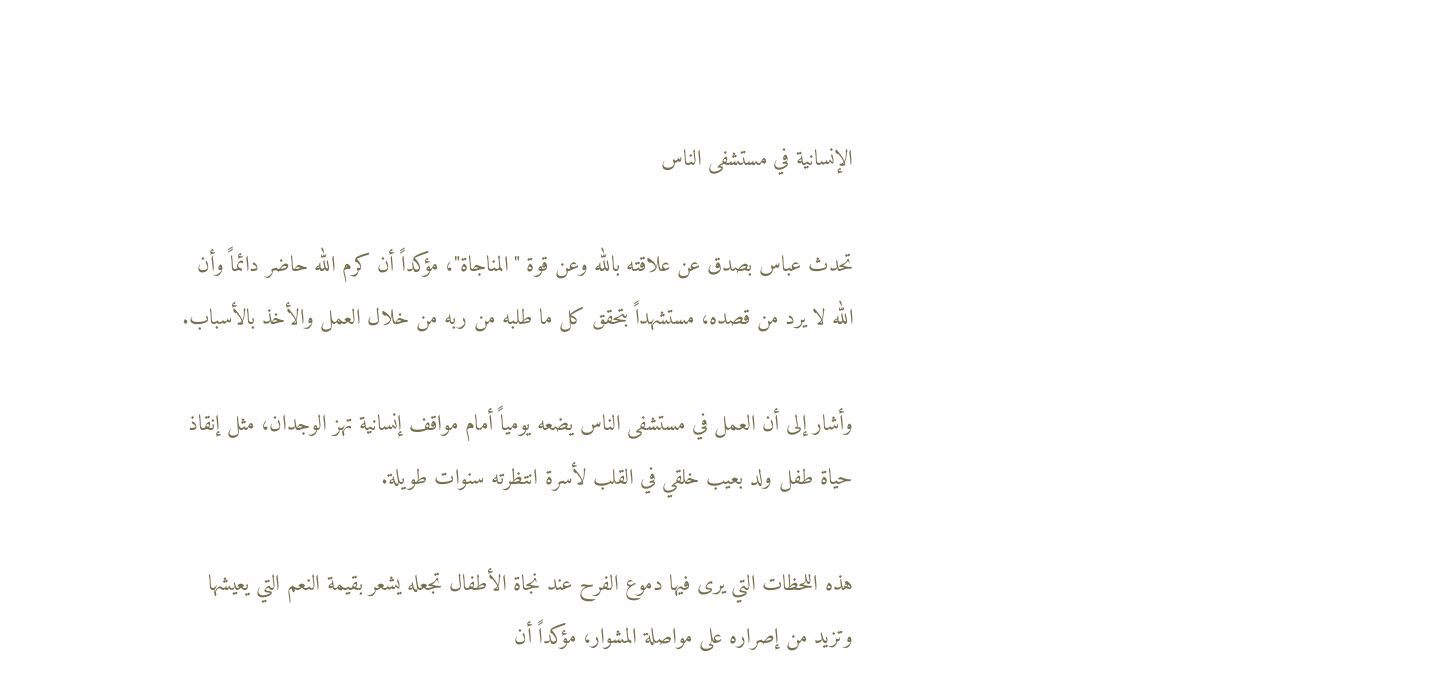الإنسانية في مستشفى الناس

تحدث عباس بصدق عن علاقته بالله وعن قوة "المناجاة"، مؤكداً أن كرم الله حاضر دائماً وأن الله لا يرد من قصده، مستشهداً بتحقق كل ما طلبه من ربه من خلال العمل والأخذ بالأسباب.

وأشار إلى أن العمل في مستشفى الناس يضعه يومياً أمام مواقف إنسانية تهز الوجدان، مثل إنقاذ حياة طفل ولد بعيب خلقي في القلب لأسرة انتظرته سنوات طويلة.

هذه اللحظات التي يرى فيها دموع الفرح عند نجاة الأطفال تجعله يشعر بقيمة النعم التي يعيشها وتزيد من إصراره على مواصلة المشوار، مؤكداً أن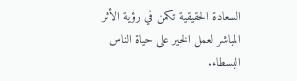السعادة الحقيقية تكمن في رؤية الأثر المباشر لعمل الخير على حياة الناس البسطاء.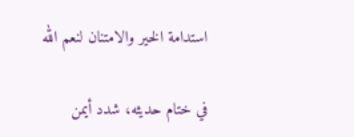استدامة الخير والامتنان لنعم الله

في ختام حديثه، شدد أيمن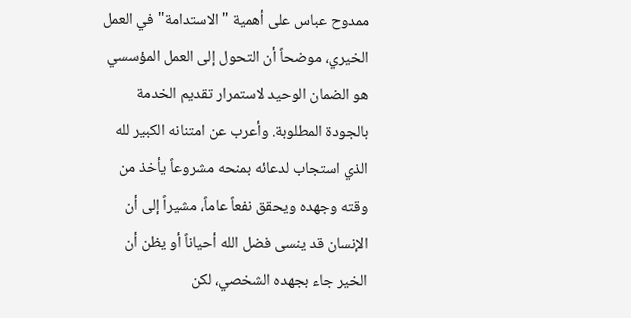ممدوح عباس على أهمية "الاستدامة" في العمل الخيري، موضحاً أن التحول إلى العمل المؤسسي هو الضمان الوحيد لاستمرار تقديم الخدمة بالجودة المطلوبة. وأعرب عن امتنانه الكبير لله الذي استجاب لدعائه بمنحه مشروعاً يأخذ من وقته وجهده ويحقق نفعاً عاماً، مشيراً إلى أن الإنسان قد ينسى فضل الله أحياناً أو يظن أن الخير جاء بجهده الشخصي، لكن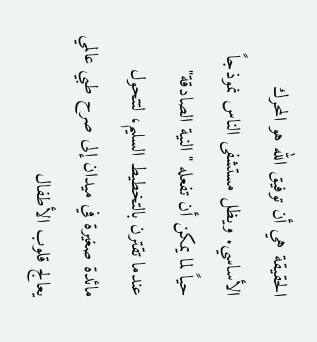الحقيقة هي أن توفيق الله هو المحرك الأساسي. ويظل مستشفى الناس نموذجاً حياً لما يمكن أن تفعله "النية الصادقة" عندما تقترن بالتخطيط السليم، لتتحول مائدة صغيرة في ميدان إلى صرح طبي عالمي يعالج قلوب الأطفال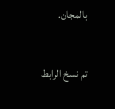بالمجان.

تم نسخ الرابط